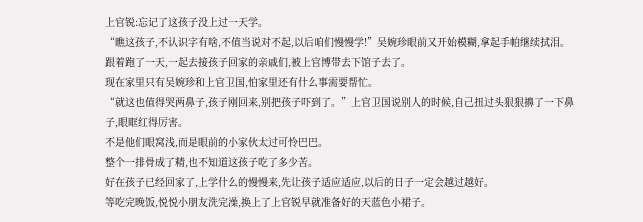上官锐:忘记了这孩子没上过一天学。
“瞧这孩子,不认识字有啥,不值当说对不起,以后咱们慢慢学!”吴婉珍眼前又开始模糊,拿起手帕继续拭泪。
跟着跑了一天,一起去接孩子回家的亲戚们,被上官博带去下馆子去了。
现在家里只有吴婉珍和上官卫国,怕家里还有什么事需要帮忙。
“就这也值得哭两鼻子,孩子刚回来,别把孩子吓到了。”上官卫国说别人的时候,自己扭过头狠狠擤了一下鼻子,眼眶红得厉害。
不是他们眼窝浅,而是眼前的小家伙太过可怜巴巴。
整个一排骨成了精,也不知道这孩子吃了多少苦。
好在孩子已经回家了,上学什么的慢慢来,先让孩子适应适应,以后的日子一定会越过越好。
等吃完晚饭,悦悦小朋友洗完澡,换上了上官锐早就准备好的天蓝色小裙子。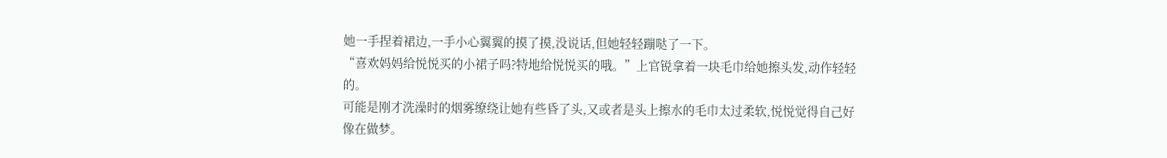她一手捏着裙边,一手小心翼翼的摸了摸,没说话,但她轻轻蹦哒了一下。
“喜欢妈妈给悦悦买的小裙子吗?特地给悦悦买的哦。”上官锐拿着一块毛巾给她擦头发,动作轻轻的。
可能是刚才洗澡时的烟雾缭绕让她有些昏了头,又或者是头上擦水的毛巾太过柔软,悦悦觉得自己好像在做梦。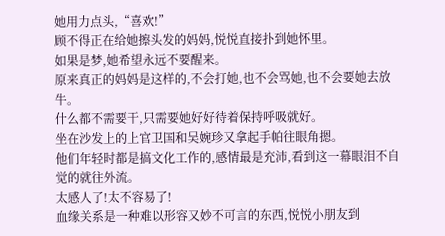她用力点头,“喜欢!”
顾不得正在给她擦头发的妈妈,悦悦直接扑到她怀里。
如果是梦,她希望永远不要醒来。
原来真正的妈妈是这样的,不会打她,也不会骂她,也不会要她去放牛。
什么都不需要干,只需要她好好待着保持呼吸就好。
坐在沙发上的上官卫国和吴婉珍又拿起手帕往眼角摁。
他们年轻时都是搞文化工作的,感情最是充沛,看到这一幕眼泪不自觉的就往外流。
太感人了!太不容易了!
血缘关系是一种难以形容又妙不可言的东西,悦悦小朋友到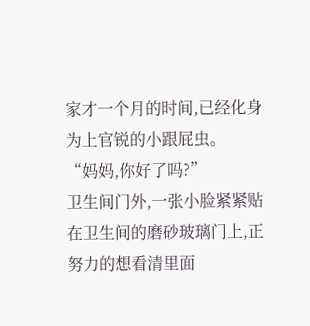家才一个月的时间,已经化身为上官锐的小跟屁虫。
“妈妈,你好了吗?”
卫生间门外,一张小脸紧紧贴在卫生间的磨砂玻璃门上,正努力的想看清里面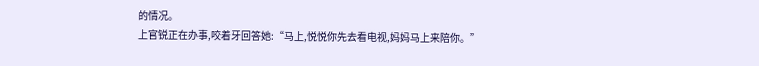的情况。
上官锐正在办事,咬着牙回答她:“马上,悦悦你先去看电视,妈妈马上来陪你。”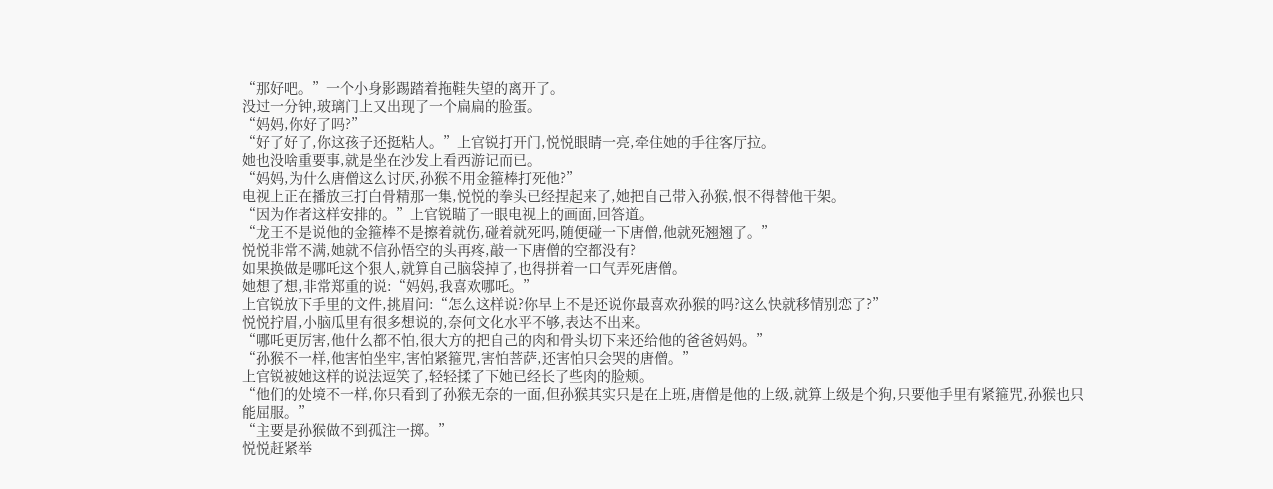“那好吧。”一个小身影踢踏着拖鞋失望的离开了。
没过一分钟,玻璃门上又出现了一个扁扁的脸蛋。
“妈妈,你好了吗?”
“好了好了,你这孩子还挺粘人。”上官锐打开门,悦悦眼睛一亮,牵住她的手往客厅拉。
她也没啥重要事,就是坐在沙发上看西游记而已。
“妈妈,为什么唐僧这么讨厌,孙猴不用金箍棒打死他?”
电视上正在播放三打白骨精那一集,悦悦的拳头已经捏起来了,她把自己带入孙猴,恨不得替他干架。
“因为作者这样安排的。”上官锐瞄了一眼电视上的画面,回答道。
“龙王不是说他的金箍棒不是擦着就伤,碰着就死吗,随便碰一下唐僧,他就死翘翘了。”
悦悦非常不满,她就不信孙悟空的头再疼,敲一下唐僧的空都没有?
如果换做是哪吒这个狠人,就算自己脑袋掉了,也得拼着一口气弄死唐僧。
她想了想,非常郑重的说:“妈妈,我喜欢哪吒。”
上官锐放下手里的文件,挑眉问:“怎么这样说?你早上不是还说你最喜欢孙猴的吗?这么快就移情别恋了?”
悦悦拧眉,小脑瓜里有很多想说的,奈何文化水平不够,表达不出来。
“哪吒更厉害,他什么都不怕,很大方的把自己的肉和骨头切下来还给他的爸爸妈妈。”
“孙猴不一样,他害怕坐牢,害怕紧箍咒,害怕菩萨,还害怕只会哭的唐僧。”
上官锐被她这样的说法逗笑了,轻轻揉了下她已经长了些肉的脸颊。
“他们的处境不一样,你只看到了孙猴无奈的一面,但孙猴其实只是在上班,唐僧是他的上级,就算上级是个狗,只要他手里有紧箍咒,孙猴也只能屈服。”
“主要是孙猴做不到孤注一掷。”
悦悦赶紧举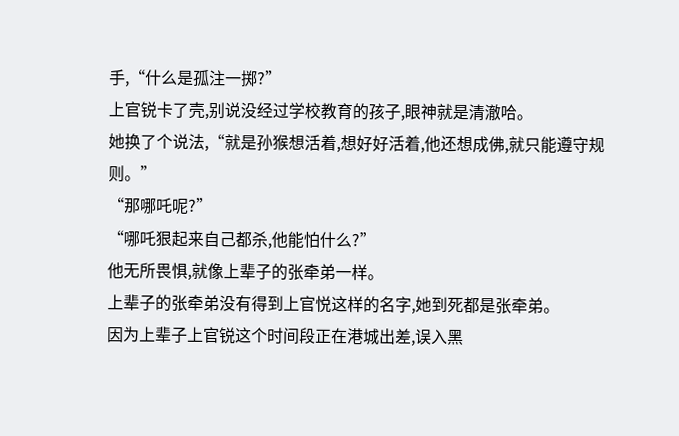手,“什么是孤注一掷?”
上官锐卡了壳,别说没经过学校教育的孩子,眼神就是清澈哈。
她换了个说法,“就是孙猴想活着,想好好活着,他还想成佛,就只能遵守规则。”
“那哪吒呢?”
“哪吒狠起来自己都杀,他能怕什么?”
他无所畏惧,就像上辈子的张牵弟一样。
上辈子的张牵弟没有得到上官悦这样的名字,她到死都是张牵弟。
因为上辈子上官锐这个时间段正在港城出差,误入黑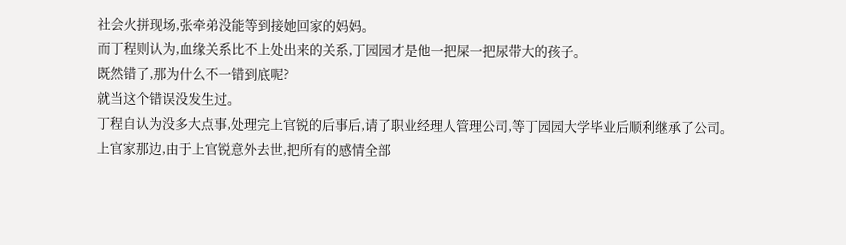社会火拼现场,张牵弟没能等到接她回家的妈妈。
而丁程则认为,血缘关系比不上处出来的关系,丁园园才是他一把屎一把尿带大的孩子。
既然错了,那为什么不一错到底呢?
就当这个错误没发生过。
丁程自认为没多大点事,处理完上官锐的后事后,请了职业经理人管理公司,等丁园园大学毕业后顺利继承了公司。
上官家那边,由于上官锐意外去世,把所有的感情全部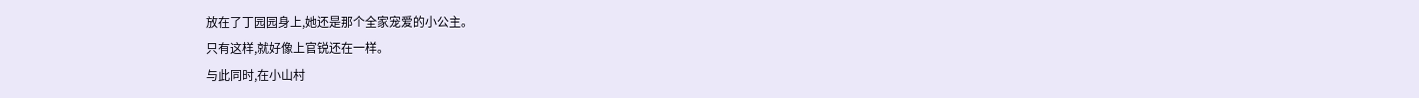放在了丁园园身上,她还是那个全家宠爱的小公主。
只有这样,就好像上官锐还在一样。
与此同时,在小山村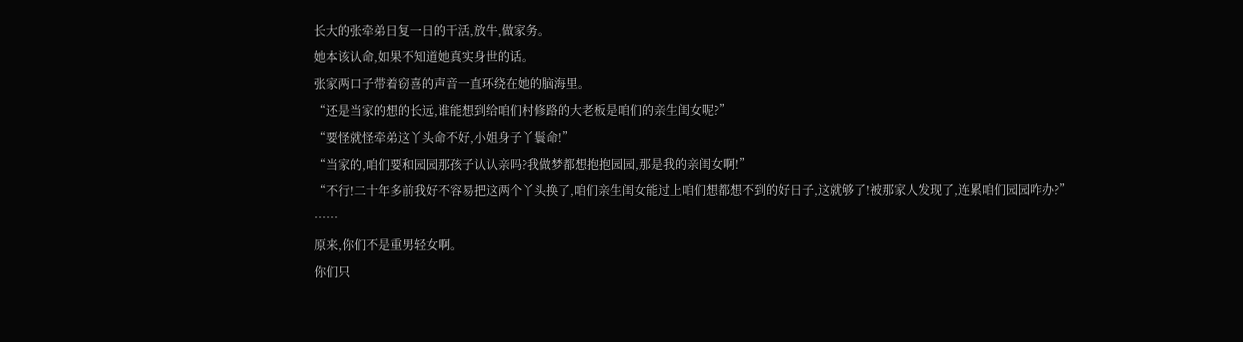长大的张牵弟日复一日的干活,放牛,做家务。
她本该认命,如果不知道她真实身世的话。
张家两口子带着窃喜的声音一直环绕在她的脑海里。
“还是当家的想的长远,谁能想到给咱们村修路的大老板是咱们的亲生闺女呢?”
“要怪就怪牵弟这丫头命不好,小姐身子丫鬟命!”
“当家的,咱们要和园园那孩子认认亲吗?我做梦都想抱抱园园,那是我的亲闺女啊!”
“不行!二十年多前我好不容易把这两个丫头换了,咱们亲生闺女能过上咱们想都想不到的好日子,这就够了!被那家人发现了,连累咱们园园咋办?”
……
原来,你们不是重男轻女啊。
你们只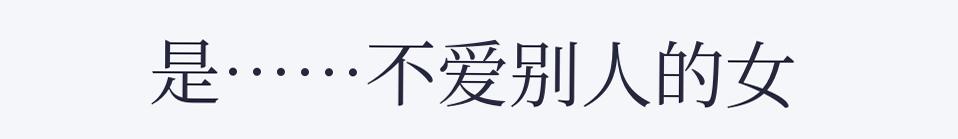是……不爱别人的女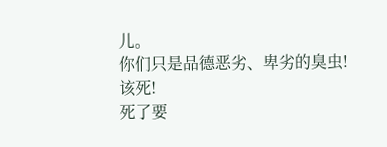儿。
你们只是品德恶劣、卑劣的臭虫!
该死!
死了要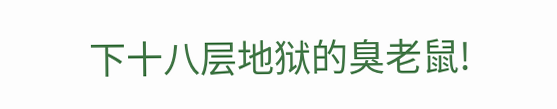下十八层地狱的臭老鼠!